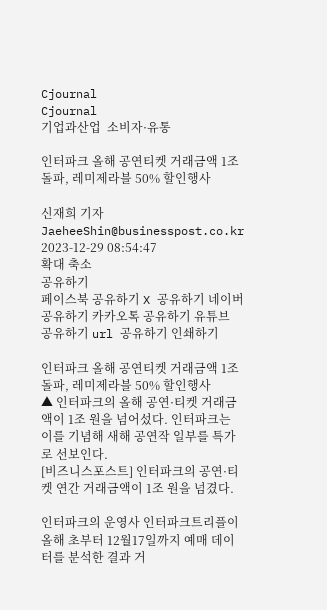Cjournal
Cjournal
기업과산업  소비자·유통

인터파크 올해 공연티켓 거래금액 1조 돌파, 레미제라블 50% 할인행사

신재희 기자 JaeheeShin@businesspost.co.kr 2023-12-29 08:54:47
확대 축소
공유하기
페이스북 공유하기 X 공유하기 네이버 공유하기 카카오톡 공유하기 유튜브 공유하기 url 공유하기 인쇄하기

인터파크 올해 공연티켓 거래금액 1조 돌파, 레미제라블 50% 할인행사
▲ 인터파크의 올해 공연·티켓 거래금액이 1조 원을 넘어섰다. 인터파크는 이를 기념해 새해 공연작 일부를 특가로 선보인다.
[비즈니스포스트] 인터파크의 공연·티켓 연간 거래금액이 1조 원을 넘겼다.

인터파크의 운영사 인터파크트리플이 올해 초부터 12월17일까지 예매 데이터를 분석한 결과 거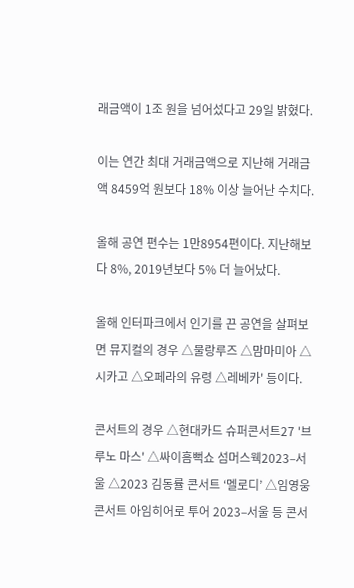래금액이 1조 원을 넘어섰다고 29일 밝혔다.

이는 연간 최대 거래금액으로 지난해 거래금액 8459억 원보다 18% 이상 늘어난 수치다.

올해 공연 편수는 1만8954편이다. 지난해보다 8%, 2019년보다 5% 더 늘어났다.

올해 인터파크에서 인기를 끈 공연을 살펴보면 뮤지컬의 경우 △물랑루즈 △맘마미아 △시카고 △오페라의 유령 △레베카' 등이다.

콘서트의 경우 △현대카드 슈퍼콘서트27 '브루노 마스' △싸이흠뻑쇼 섬머스웩2023–서울 △2023 김동률 콘서트 ‘멜로디’ △임영웅 콘서트 아임히어로 투어 2023–서울 등 콘서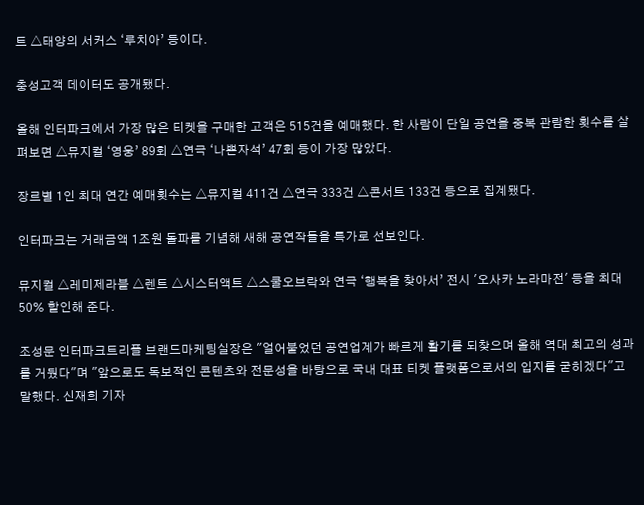트 △태양의 서커스 ‘루치아’ 등이다.

충성고객 데이터도 공개됐다.

올해 인터파크에서 가장 많은 티켓을 구매한 고객은 515건을 예매했다. 한 사람이 단일 공연을 중복 관람한 횟수를 살펴보면 △뮤지컬 ‘영웅’ 89회 △연극 ‘나쁜자석’ 47회 등이 가장 많았다.

장르별 1인 최대 연간 예매횟수는 △뮤지컬 411건 △연극 333건 △콘서트 133건 등으로 집계됐다.

인터파크는 거래금액 1조원 돌파를 기념해 새해 공연작들을 특가로 선보인다.

뮤지컬 △레미제라블 △렌트 △시스터액트 △스쿨오브락와 연극 ‘행복을 찾아서’ 전시 '오사카 노라마전' 등을 최대 50% 할인해 준다.

조성문 인터파크트리플 브랜드마케팅실장은 "얼어붙었던 공연업계가 빠르게 활기를 되찾으며 올해 역대 최고의 성과를 거뒀다"며 "앞으로도 독보적인 콘텐츠와 전문성을 바탕으로 국내 대표 티켓 플랫폼으로서의 입지를 굳히겠다"고 말했다. 신재희 기자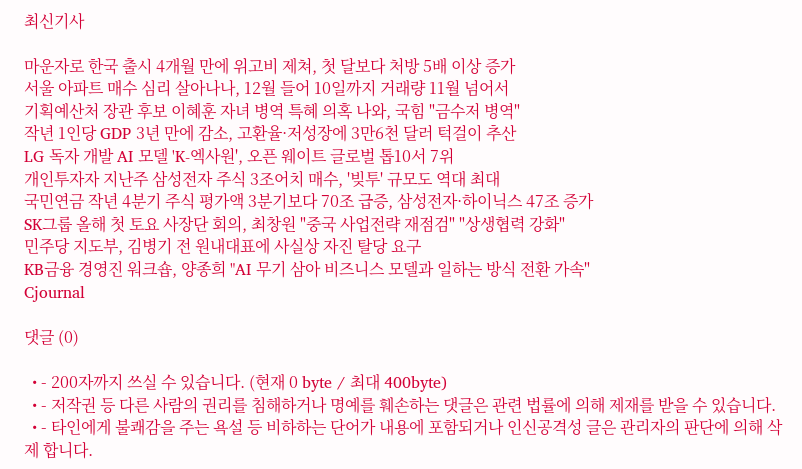최신기사

마운자로 한국 출시 4개월 만에 위고비 제쳐, 첫 달보다 처방 5배 이상 증가
서울 아파트 매수 심리 살아나나, 12월 들어 10일까지 거래량 11월 넘어서
기획예산처 장관 후보 이혜훈 자녀 병역 특혜 의혹 나와, 국힘 "금수저 병역"
작년 1인당 GDP 3년 만에 감소, 고환율·저성장에 3만6천 달러 턱걸이 추산
LG 독자 개발 AI 모델 'K-엑사원', 오픈 웨이트 글로벌 톱10서 7위
개인투자자 지난주 삼성전자 주식 3조어치 매수, '빚투' 규모도 역대 최대
국민연금 작년 4분기 주식 평가액 3분기보다 70조 급증, 삼성전자·하이닉스 47조 증가
SK그룹 올해 첫 토요 사장단 회의, 최창원 "중국 사업전략 재점검" "상생협력 강화"
민주당 지도부, 김병기 전 원내대표에 사실상 자진 탈당 요구
KB금융 경영진 워크숍, 양종희 "AI 무기 삼아 비즈니스 모델과 일하는 방식 전환 가속"
Cjournal

댓글 (0)

  • - 200자까지 쓰실 수 있습니다. (현재 0 byte / 최대 400byte)
  • - 저작권 등 다른 사람의 권리를 침해하거나 명예를 훼손하는 댓글은 관련 법률에 의해 제재를 받을 수 있습니다.
  • - 타인에게 불쾌감을 주는 욕설 등 비하하는 단어가 내용에 포함되거나 인신공격성 글은 관리자의 판단에 의해 삭제 합니다.